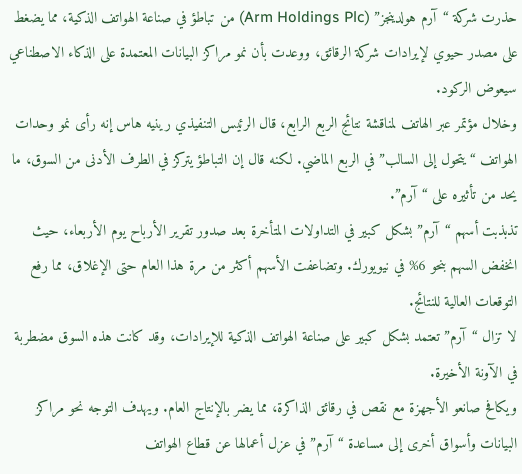حذرت شركة “آرم هولدينجز” (Arm Holdings Plc) من تباطؤ في صناعة الهواتف الذكية، مما يضغط على مصدر حيوي لإيرادات شركة الرقائق، ووعدت بأن نمو مراكز البيانات المعتمدة على الذكاء الاصطناعي سيعوض الركود.
وخلال مؤتمر عبر الهاتف لمناقشة نتائج الربع الرابع، قال الرئيس التنفيذي رينيه هاس إنه رأى نمو وحدات الهواتف “يتحول إلى السالب” في الربع الماضي. لكنه قال إن التباطؤ يتركز في الطرف الأدنى من السوق، ما يحد من تأثيره على “آرم”.
تذبذبت أسهم “آرم” بشكل كبير في التداولات المتأخرة بعد صدور تقرير الأرباح يوم الأربعاء، حيث انخفض السهم بنحو 6% في نيويورك. وتضاعفت الأسهم أكثر من مرة هذا العام حتى الإغلاق، مما رفع التوقعات العالية للنتائج.
لا تزال “آرم” تعتمد بشكل كبير على صناعة الهواتف الذكية للإيرادات، وقد كانت هذه السوق مضطربة في الآونة الأخيرة.
ويكافح صانعو الأجهزة مع نقص في رقائق الذاكرة، مما يضر بالإنتاج العام. ويهدف التوجه نحو مراكز البيانات وأسواق أخرى إلى مساعدة “آرم” في عزل أعمالها عن قطاع الهواتف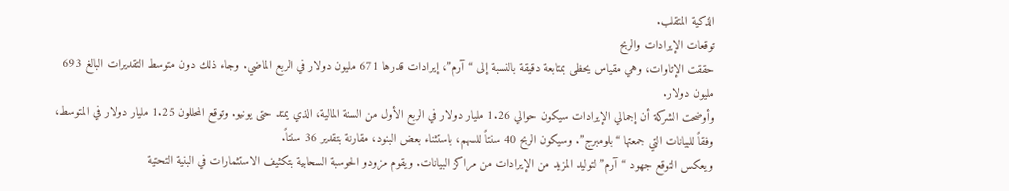الذكية المتقلب.
توقعات الإيرادات والربح
حققت الإتاوات، وهي مقياس يحظى بمتابعة دقيقة بالنسبة إلى “آرم”، إيرادات قدرها 671 مليون دولار في الربع الماضي. وجاء ذلك دون متوسط التقديرات البالغ 693 مليون دولار.
وأوضحت الشركة أن إجمالي الإيرادات سيكون حوالي 1.26 مليار دولار في الربع الأول من السنة المالية، الذي يمتد حتى يونيو. وتوقع المحللون 1.25 مليار دولار في المتوسط، وفقاً للبيانات التي جمعتها “بلومبرج”. وسيكون الربح 40 سنتاً للسهم، باستثناء بعض البنود، مقارنة بتقدير 36 سنتاً.
ويعكس التوقع جهود “آرم” لتوليد المزيد من الإيرادات من مراكز البيانات. ويقوم مزودو الحوسبة السحابية بتكثيف الاستثمارات في البنية التحتية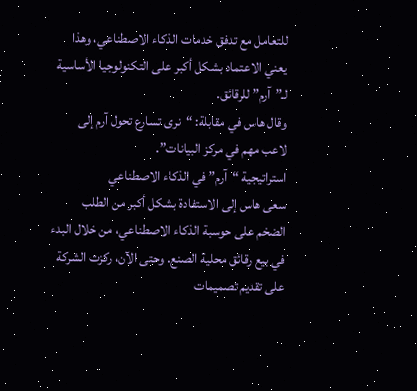للتعامل مع تدفق خدمات الذكاء الاصطناعي، وهذا يعني الاعتماد بشكل أكبر على التكنولوجيا الأساسية لـ”آرم” للرقائق.
وقال هاس في مقابلة: “نرى تسارع تحول آرم إلى لاعب مهم في مركز البيانات”.
استراتيجية “آرم” في الذكاء الاصطناعي
سعى هاس إلى الاستفادة بشكل أكبر من الطلب الضخم على حوسبة الذكاء الاصطناعي، من خلال البدء في بيع رقائق محلية الصنع. وحتى الآن، ركزت الشركة على تقديم تصميمات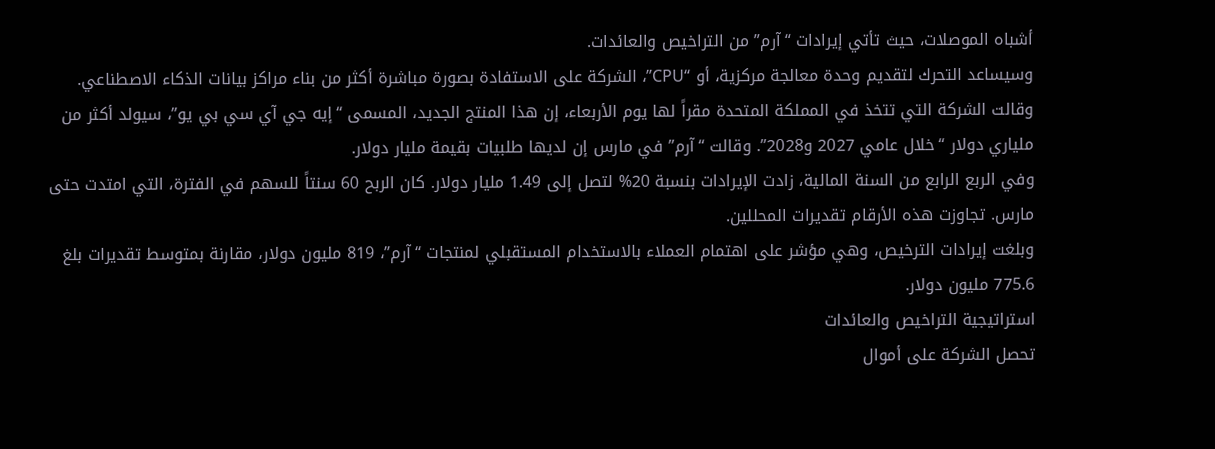أشباه الموصلات، حيث تأتي إيرادات “آرم” من التراخيص والعائدات.
وسيساعد التحرك لتقديم وحدة معالجة مركزية، أو “CPU”، الشركة على الاستفادة بصورة مباشرة أكثر من بناء مراكز بيانات الذكاء الاصطناعي.
وقالت الشركة التي تتخذ في المملكة المتحدة مقراً لها يوم الأربعاء، إن هذا المنتج الجديد، المسمى “إيه جي آي سي بي يو”، سيولد أكثر من ملياري دولار “خلال عامي 2027 و2028”. وقالت “آرم” في مارس إن لديها طلبيات بقيمة مليار دولار.
وفي الربع الرابع من السنة المالية، زادت الإيرادات بنسبة 20% لتصل إلى 1.49 مليار دولار. كان الربح 60 سنتاً للسهم في الفترة، التي امتدت حتى مارس. تجاوزت هذه الأرقام تقديرات المحللين.
وبلغت إيرادات الترخيص، وهي مؤشر على اهتمام العملاء بالاستخدام المستقبلي لمنتجات “آرم”، 819 مليون دولار، مقارنة بمتوسط تقديرات بلغ 775.6 مليون دولار.
استراتيجية التراخيص والعائدات
تحصل الشركة على أموال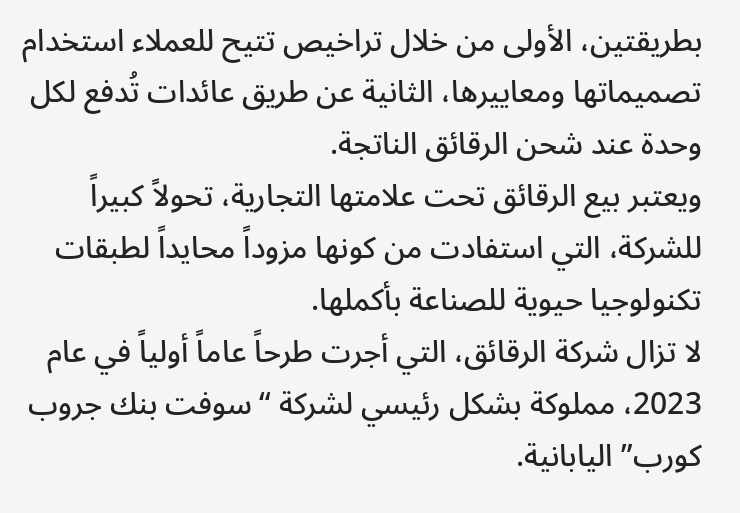بطريقتين، الأولى من خلال تراخيص تتيح للعملاء استخدام تصميماتها ومعاييرها، الثانية عن طريق عائدات تُدفع لكل وحدة عند شحن الرقائق الناتجة.
ويعتبر بيع الرقائق تحت علامتها التجارية، تحولاً كبيراً للشركة، التي استفادت من كونها مزوداً محايداً لطبقات تكنولوجيا حيوية للصناعة بأكملها.
لا تزال شركة الرقائق، التي أجرت طرحاً عاماً أولياً في عام 2023، مملوكة بشكل رئيسي لشركة “سوفت بنك جروب كورب” اليابانية.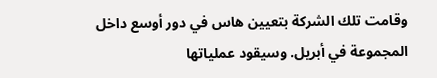وقامت تلك الشركة بتعيين هاس في دور أوسع داخل المجموعة في أبريل. وسيقود عملياتها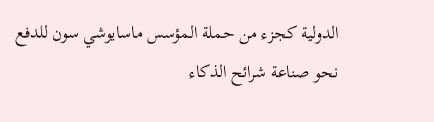الدولية كجزء من حملة المؤسس ماسايوشي سون للدفع نحو صناعة شرائح الذكاء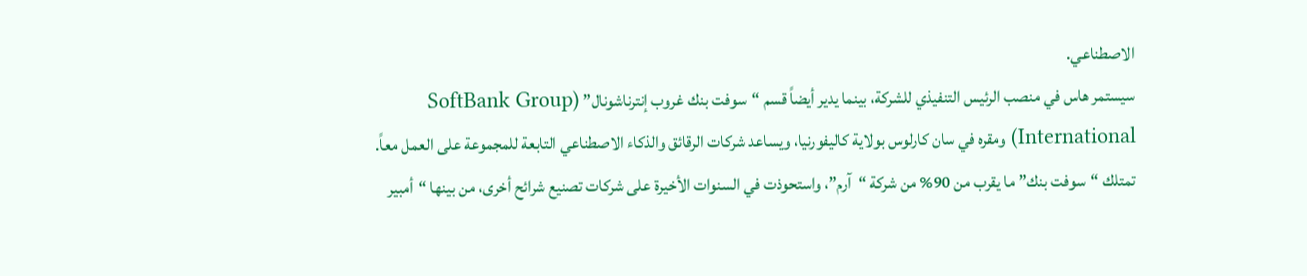الاصطناعي.
سيستمر هاس في منصب الرئيس التنفيذي للشركة، بينما يدير أيضاً قسم “سوفت بنك غروب إنترناشونال” (SoftBank Group International) ومقره في سان كارلوس بولاية كاليفورنيا، ويساعد شركات الرقائق والذكاء الاصطناعي التابعة للمجموعة على العمل معاً.
تمتلك “سوفت بنك” ما يقرب من 90% من شركة “آرم”، واستحوذت في السنوات الأخيرة على شركات تصنيع شرائح أخرى، من بينها “أمبير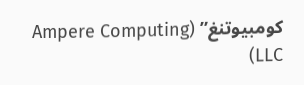كومبيوتنغ” (Ampere Computing LLC)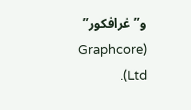و”غرافكور” (Graphcore Ltd).